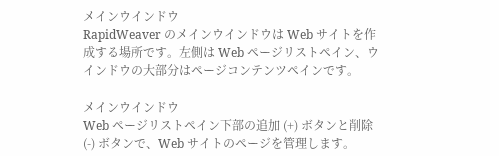メインウインドウ
RapidWeaver のメインウインドウは Web サイトを作成する場所です。左側は Web ページリストペイン、ウインドウの大部分はページコンテンツペインです。

メインウインドウ
Web ページリストペイン下部の追加 (+) ボタンと削除 (-) ボタンで、Web サイトのページを管理します。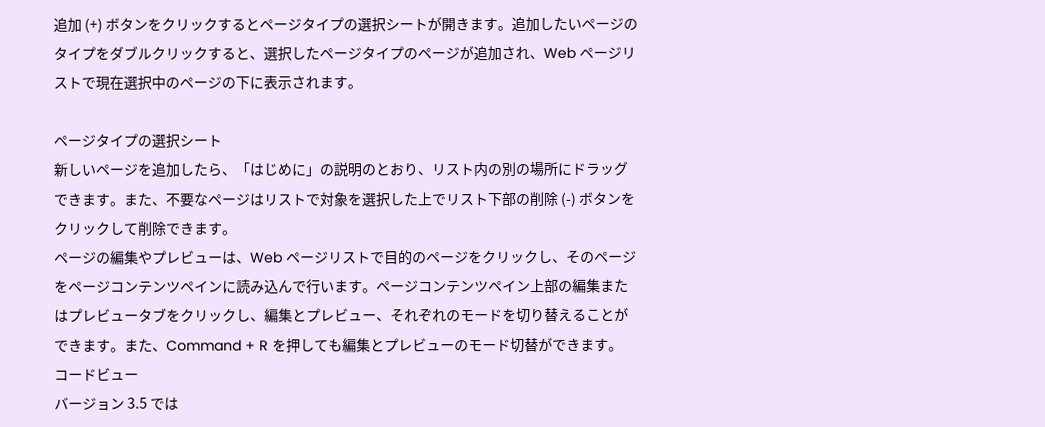追加 (+) ボタンをクリックするとページタイプの選択シートが開きます。追加したいページのタイプをダブルクリックすると、選択したページタイプのページが追加され、Web ページリストで現在選択中のページの下に表示されます。

ページタイプの選択シート
新しいページを追加したら、「はじめに」の説明のとおり、リスト内の別の場所にドラッグできます。また、不要なページはリストで対象を選択した上でリスト下部の削除 (-) ボタンをクリックして削除できます。
ページの編集やプレビューは、Web ページリストで目的のページをクリックし、そのページをページコンテンツペインに読み込んで行います。ページコンテンツペイン上部の編集またはプレビュータブをクリックし、編集とプレビュー、それぞれのモードを切り替えることができます。また、Command + R を押しても編集とプレビューのモード切替ができます。
コードビュー
バージョン 3.5 では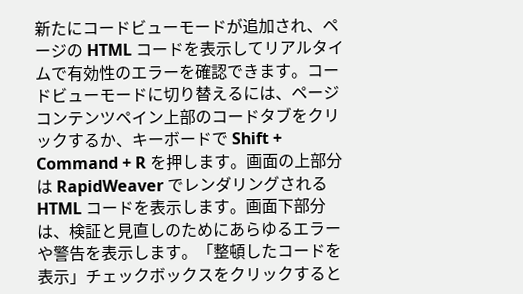新たにコードビューモードが追加され、ページの HTML コードを表示してリアルタイムで有効性のエラーを確認できます。コードビューモードに切り替えるには、ページコンテンツペイン上部のコードタブをクリックするか、キーボードで Shift + Command + R を押します。画面の上部分は RapidWeaver でレンダリングされる HTML コードを表示します。画面下部分は、検証と見直しのためにあらゆるエラーや警告を表示します。「整頓したコードを表示」チェックボックスをクリックすると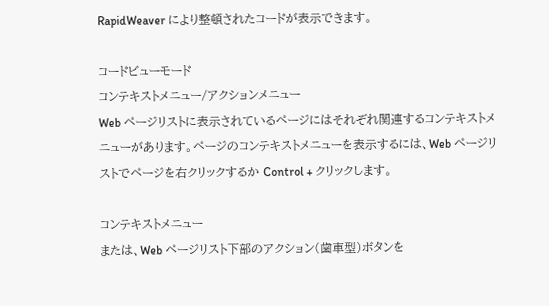RapidWeaver により整頓されたコードが表示できます。

コードビューモード
コンテキストメニュー/アクションメニュー
Web ページリストに表示されているページにはそれぞれ関連するコンテキストメニューがあります。ページのコンテキストメニューを表示するには、Web ページリストでページを右クリックするか Control + クリックします。

コンテキストメニュー
または、Web ページリスト下部のアクション(歯車型)ボタンを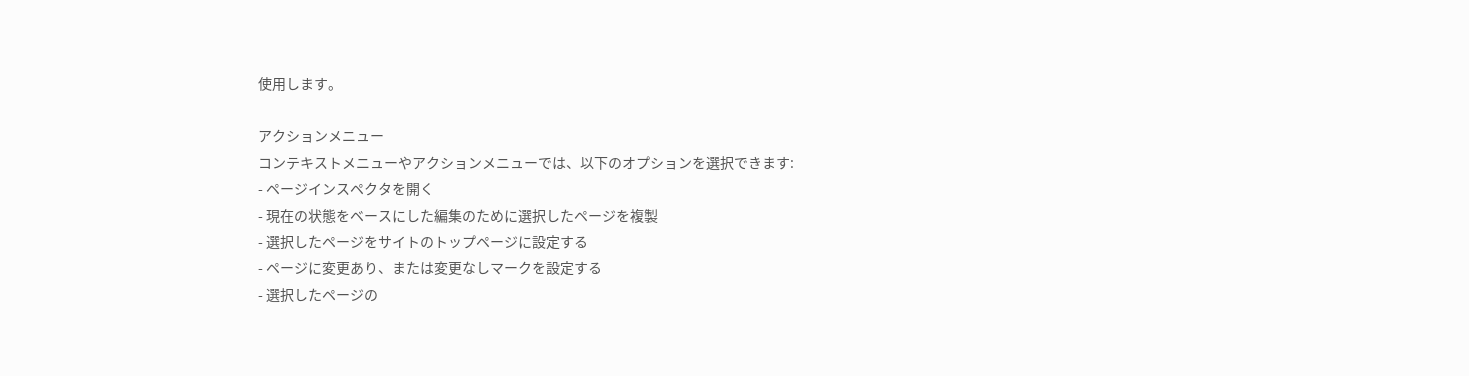使用します。

アクションメニュー
コンテキストメニューやアクションメニューでは、以下のオプションを選択できます:
- ページインスペクタを開く
- 現在の状態をベースにした編集のために選択したページを複製
- 選択したページをサイトのトップページに設定する
- ページに変更あり、または変更なしマークを設定する
- 選択したページの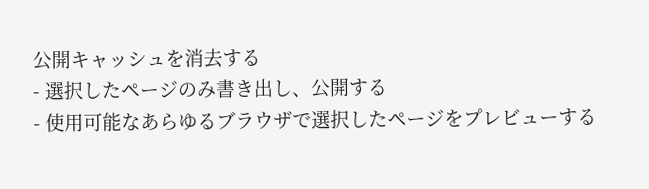公開キャッシュを消去する
- 選択したページのみ書き出し、公開する
- 使用可能なあらゆるブラウザで選択したページをプレビューする